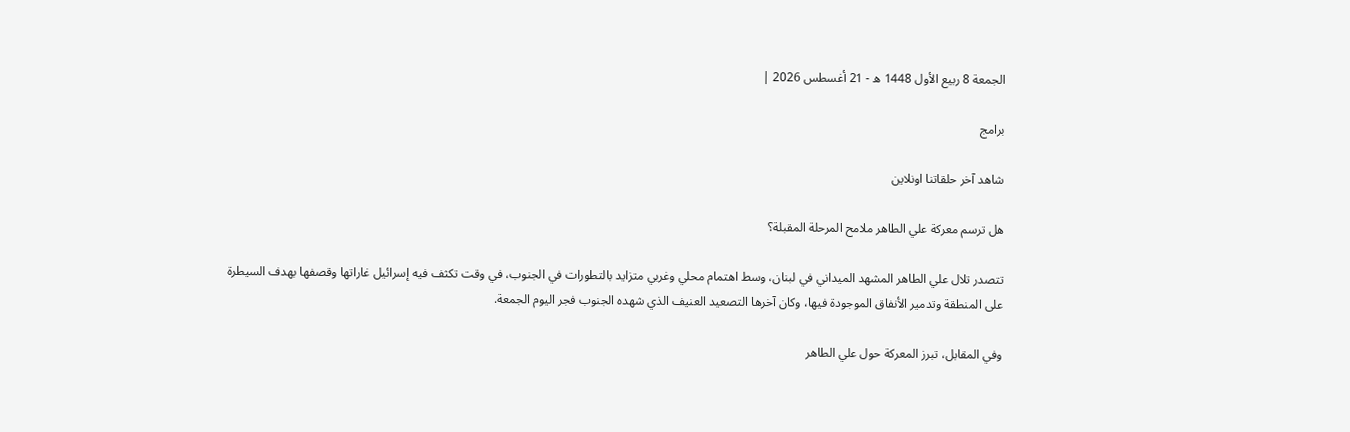الجمعة 8 ربيع الأول 1448 ه - 21 أغسطس 2026 |

برامج

شاهد آخر حلقاتنا اونلاين

هل ترسم معركة علي الطاهر ملامح المرحلة المقبلة؟

تتصدر تلال علي الطاهر المشهد الميداني في لبنان، وسط اهتمام محلي وغربي متزايد بالتطورات في الجنوب، في وقت تكثف فيه إسرائيل غاراتها وقصفها بهدف السيطرة على المنطقة وتدمير الأنفاق الموجودة فيها، وكان آخرها التصعيد العنيف الذي شهده الجنوب فجر اليوم الجمعة.

وفي المقابل، تبرز المعركة حول علي الطاهر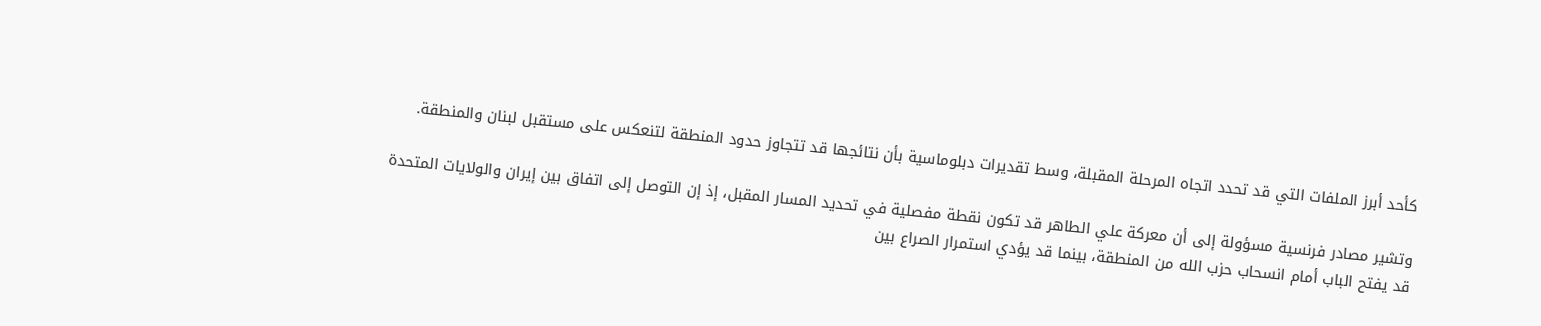كأحد أبرز الملفات التي قد تحدد اتجاه المرحلة المقبلة، وسط تقديرات دبلوماسية بأن نتائجها قد تتجاوز حدود المنطقة لتنعكس على مستقبل لبنان والمنطقة.

وتشير مصادر فرنسية مسؤولة إلى أن معركة علي الطاهر قد تكون نقطة مفصلية في تحديد المسار المقبل، إذ إن التوصل إلى اتفاق بين إيران والولايات المتحدة قد يفتح الباب أمام انسحاب حزب الله من المنطقة، بينما قد يؤدي استمرار الصراع بين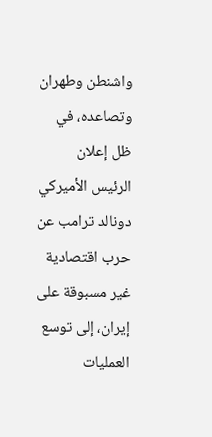واشنطن وطهران وتصاعده، في ظل إعلان الرئيس الأميركي دونالد ترامب عن حرب اقتصادية غير مسبوقة على إيران، إلى توسع العمليات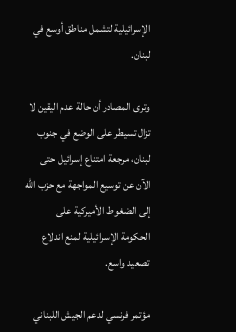الإسرائيلية لتشمل مناطق أوسع في لبنان.

وترى المصادر أن حالة عدم اليقين لا تزال تسيطر على الوضع في جنوب لبنان، مرجعة امتناع إسرائيل حتى الآن عن توسيع المواجهة مع حزب الله إلى الضغوط الأميركية على الحكومة الإسرائيلية لمنع اندلاع تصعيد واسع.

مؤتمر فرنسي لدعم الجيش اللبناني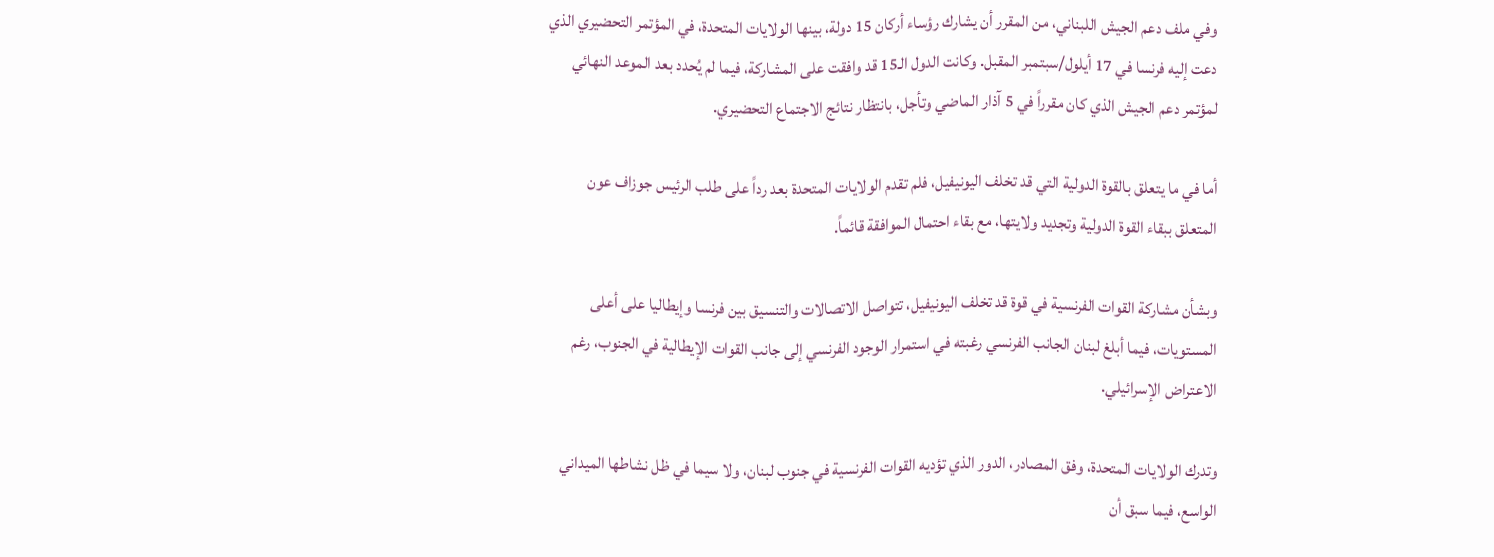وفي ملف دعم الجيش اللبناني، من المقرر أن يشارك رؤساء أركان 15 دولة، بينها الولايات المتحدة، في المؤتمر التحضيري الذي دعت إليه فرنسا في 17 أيلول/سبتمبر المقبل. وكانت الدول الـ15 قد وافقت على المشاركة، فيما لم يُحدد بعد الموعد النهائي لمؤتمر دعم الجيش الذي كان مقرراً في 5 آذار الماضي وتأجل، بانتظار نتائج الاجتماع التحضيري.

أما في ما يتعلق بالقوة الدولية التي قد تخلف اليونيفيل، فلم تقدم الولايات المتحدة بعد رداً على طلب الرئيس جوزاف عون المتعلق ببقاء القوة الدولية وتجديد ولايتها، مع بقاء احتمال الموافقة قائماً.

وبشأن مشاركة القوات الفرنسية في قوة قد تخلف اليونيفيل، تتواصل الاتصالات والتنسيق بين فرنسا وإيطاليا على أعلى المستويات، فيما أبلغ لبنان الجانب الفرنسي رغبته في استمرار الوجود الفرنسي إلى جانب القوات الإيطالية في الجنوب، رغم الاعتراض الإسرائيلي.

وتدرك الولايات المتحدة، وفق المصادر، الدور الذي تؤديه القوات الفرنسية في جنوب لبنان، ولا سيما في ظل نشاطها الميداني الواسع، فيما سبق أن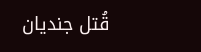قُتل جنديان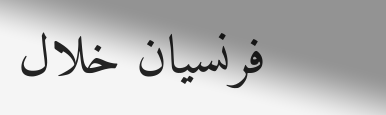فرنسيان خلال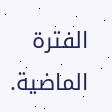الفترة الماضية.